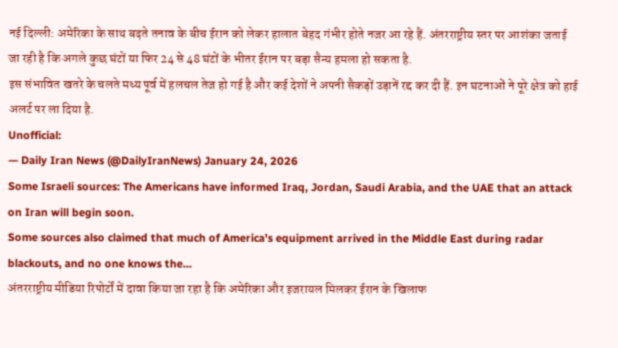नई दिल्ली: अमेरिका के साथ बढ़ते तनाव के बीच ईरान को लेकर हालात बेहद गंभीर होते नजर आ रहे हैं. अंतरराष्ट्रीय स्तर पर आशंका जताई जा रही है कि अगले कुछ घंटों या फिर 24 से 48 घंटों के भीतर ईरान पर बड़ा सैन्य हमला हो सकता है.
इस संभावित खतरे के चलते मध्य पूर्व में हलचल तेज हो गई है और कई देशों ने अपनी सैकड़ों उड़ानें रद्द कर दी हैं. इन घटनाओं ने पूरे क्षेत्र को हाई अलर्ट पर ला दिया है.
Unofficial:
— Daily Iran News (@DailyIranNews) January 24, 2026
Some Israeli sources: The Americans have informed Iraq, Jordan, Saudi Arabia, and the UAE that an attack on Iran will begin soon.
Some sources also claimed that much of America's equipment arrived in the Middle East during radar blackouts, and no one knows the…
अंतरराष्ट्रीय मीडिया रिपोर्टों में दावा किया जा रहा है कि अमेरिका और इजरायल मिलकर ईरान के खिलाफ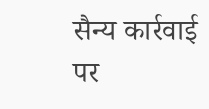सैन्य कार्रवाई पर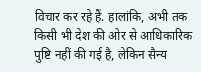विचार कर रहे हैं. हालांकि, अभी तक किसी भी देश की ओर से आधिकारिक पुष्टि नहीं की गई है, लेकिन सैन्य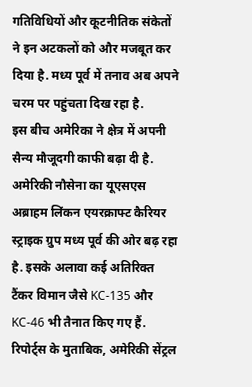गतिविधियों और कूटनीतिक संकेतों ने इन अटकलों को और मजबूत कर दिया है. मध्य पूर्व में तनाव अब अपने चरम पर पहुंचता दिख रहा है.
इस बीच अमेरिका ने क्षेत्र में अपनी सैन्य मौजूदगी काफी बढ़ा दी है. अमेरिकी नौसेना का यूएसएस अब्राहम लिंकन एयरक्राफ्ट कैरियर स्ट्राइक ग्रुप मध्य पूर्व की ओर बढ़ रहा है. इसके अलावा कई अतिरिक्त टैंकर विमान जैसे KC-135 और KC-46 भी तैनात किए गए हैं. रिपोर्ट्स के मुताबिक, अमेरिकी सेंट्रल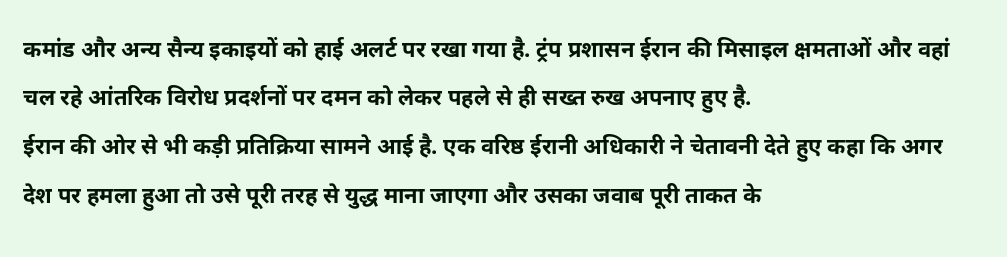कमांड और अन्य सैन्य इकाइयों को हाई अलर्ट पर रखा गया है. ट्रंप प्रशासन ईरान की मिसाइल क्षमताओं और वहां चल रहे आंतरिक विरोध प्रदर्शनों पर दमन को लेकर पहले से ही सख्त रुख अपनाए हुए है.
ईरान की ओर से भी कड़ी प्रतिक्रिया सामने आई है. एक वरिष्ठ ईरानी अधिकारी ने चेतावनी देते हुए कहा कि अगर देश पर हमला हुआ तो उसे पूरी तरह से युद्ध माना जाएगा और उसका जवाब पूरी ताकत के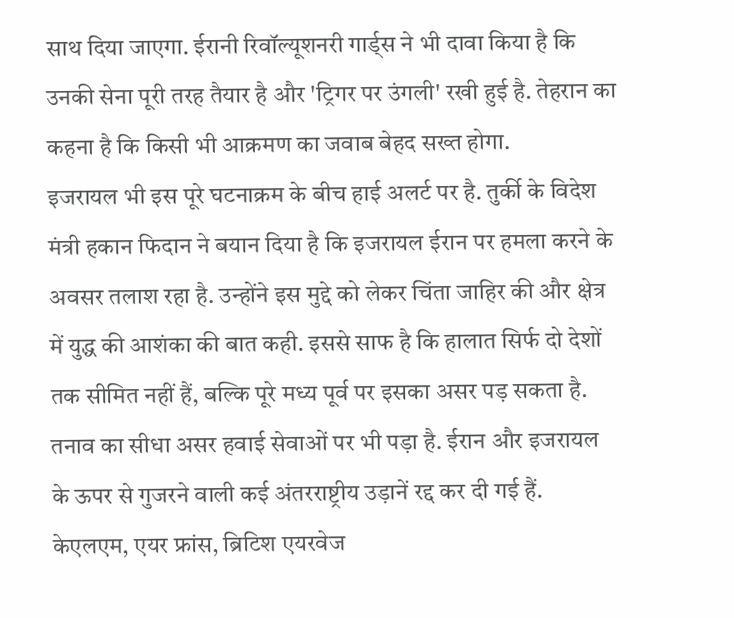साथ दिया जाएगा. ईरानी रिवॉल्यूशनरी गार्ड्स ने भी दावा किया है कि उनकी सेना पूरी तरह तैयार है और 'ट्रिगर पर उंगली' रखी हुई है. तेहरान का कहना है कि किसी भी आक्रमण का जवाब बेहद सख्त होगा.
इजरायल भी इस पूरे घटनाक्रम के बीच हाई अलर्ट पर है. तुर्की के विदेश मंत्री हकान फिदान ने बयान दिया है कि इजरायल ईरान पर हमला करने के अवसर तलाश रहा है. उन्होंने इस मुद्दे को लेकर चिंता जाहिर की और क्षेत्र में युद्ध की आशंका की बात कही. इससे साफ है कि हालात सिर्फ दो देशों तक सीमित नहीं हैं, बल्कि पूरे मध्य पूर्व पर इसका असर पड़ सकता है.
तनाव का सीधा असर हवाई सेवाओं पर भी पड़ा है. ईरान और इजरायल के ऊपर से गुजरने वाली कई अंतरराष्ट्रीय उड़ानें रद्द कर दी गई हैं. केएलएम, एयर फ्रांस, ब्रिटिश एयरवेज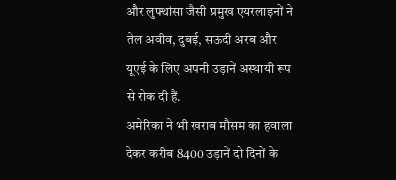और लुफ्थांसा जैसी प्रमुख एयरलाइनों ने तेल अवीव, दुबई, सऊदी अरब और यूएई के लिए अपनी उड़ानें अस्थायी रूप से रोक दी हैं.
अमेरिका ने भी खराब मौसम का हवाला देकर करीब 8400 उड़ानें दो दिनों के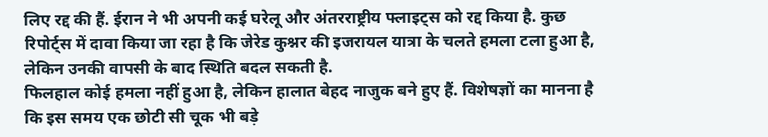लिए रद्द की हैं. ईरान ने भी अपनी कई घरेलू और अंतरराष्ट्रीय फ्लाइट्स को रद्द किया है. कुछ रिपोर्ट्स में दावा किया जा रहा है कि जेरेड कुश्नर की इजरायल यात्रा के चलते हमला टला हुआ है, लेकिन उनकी वापसी के बाद स्थिति बदल सकती है.
फिलहाल कोई हमला नहीं हुआ है, लेकिन हालात बेहद नाजुक बने हुए हैं. विशेषज्ञों का मानना है कि इस समय एक छोटी सी चूक भी बड़े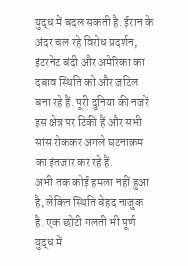युद्ध में बदल सकती है. ईरान के अंदर चल रहे विरोध प्रदर्शन, इंटरनेट बंदी और अमेरिका का दबाव स्थिति को और जटिल बना रहे हैं. पूरी दुनिया की नजरें इस क्षेत्र पर टिकी हैं और सभी सांस रोककर अगले घटनाक्रम का इंतजार कर रहे हैं.
अभी तक कोई हमला नहीं हुआ है, लेकिन स्थिति बेहद नाजुक है. एक छोटी गलती भी पूर्ण युद्ध में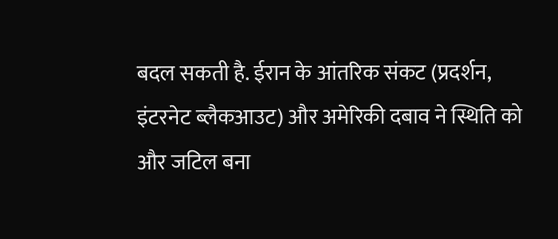बदल सकती है. ईरान के आंतरिक संकट (प्रदर्शन, इंटरनेट ब्लैकआउट) और अमेरिकी दबाव ने स्थिति को और जटिल बना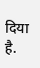दिया है.